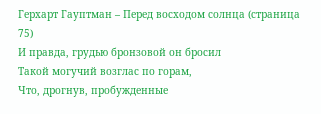Герхарт Гауптман – Перед восходом солнца (страница 75)
И правда, грудью бронзовой он бросил
Такой могучий возглас по горам,
Что, дрогнув, пробужденные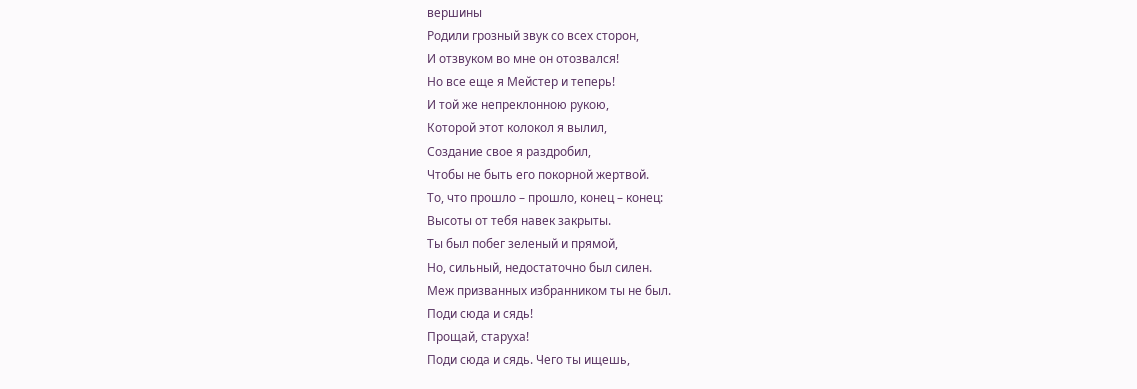вершины
Родили грозный звук со всех сторон,
И отзвуком во мне он отозвался!
Но все еще я Мейстер и теперь!
И той же непреклонною рукою,
Которой этот колокол я вылил,
Создание свое я раздробил,
Чтобы не быть его покорной жертвой.
То, что прошло – прошло, конец – конец:
Высоты от тебя навек закрыты.
Ты был побег зеленый и прямой,
Но, сильный, недостаточно был силен.
Меж призванных избранником ты не был.
Поди сюда и сядь!
Прощай, старуха!
Поди сюда и сядь. Чего ты ищешь,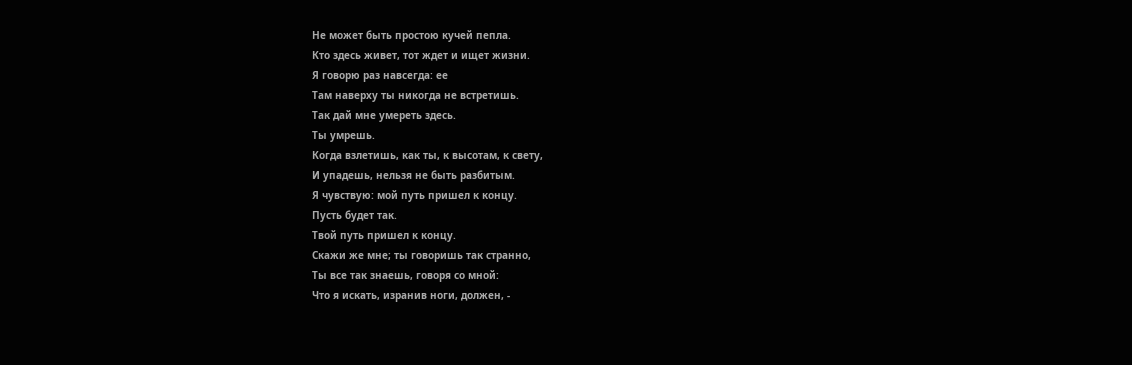Не может быть простою кучей пепла.
Кто здесь живет, тот ждет и ищет жизни.
Я говорю раз навсегда: ее
Там наверху ты никогда не встретишь.
Так дай мне умереть здесь.
Ты умрешь.
Когда взлетишь, как ты, к высотам, к свету,
И упадешь, нельзя не быть разбитым.
Я чувствую: мой путь пришел к концу.
Пусть будет так.
Твой путь пришел к концу.
Скажи же мне; ты говоришь так странно,
Ты все так знаешь, говоря со мной:
Что я искать, изранив ноги, должен, -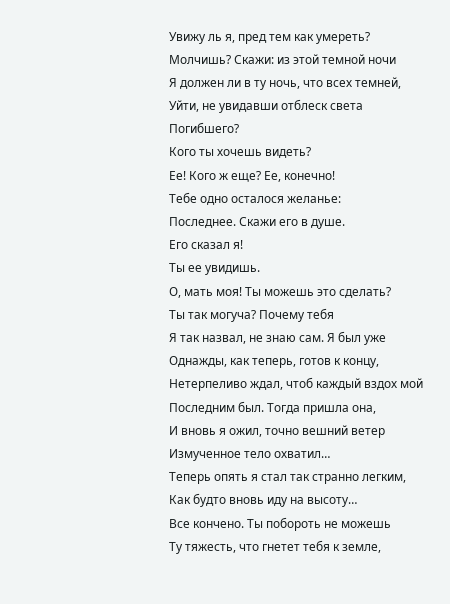Увижу ль я, пред тем как умереть?
Молчишь? Скажи: из этой темной ночи
Я должен ли в ту ночь, что всех темней,
Уйти, не увидавши отблеск света
Погибшего?
Кого ты хочешь видеть?
Ее! Кого ж еще? Ее, конечно!
Тебе одно осталося желанье:
Последнее. Скажи его в душе.
Его сказал я!
Ты ее увидишь.
О, мать моя! Ты можешь это сделать?
Ты так могуча? Почему тебя
Я так назвал, не знаю сам. Я был уже
Однажды, как теперь, готов к концу,
Нетерпеливо ждал, чтоб каждый вздох мой
Последним был. Тогда пришла она,
И вновь я ожил, точно вешний ветер
Измученное тело охватил…
Теперь опять я стал так странно легким,
Как будто вновь иду на высоту…
Все кончено. Ты побороть не можешь
Ту тяжесть, что гнетет тебя к земле,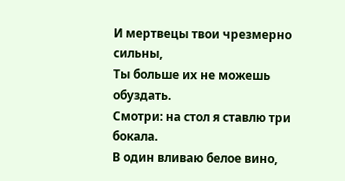И мертвецы твои чрезмерно сильны,
Ты больше их не можешь обуздать.
Смотри: на стол я ставлю три бокала.
В один вливаю белое вино,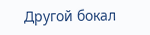Другой бокал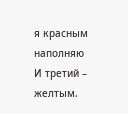я красным наполняю
И третий – желтым.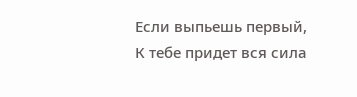Если выпьешь первый,
К тебе придет вся сила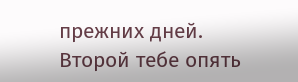прежних дней.
Второй тебе опять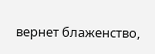вернет блаженство,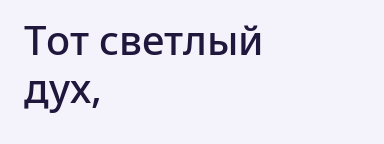Тот светлый дух,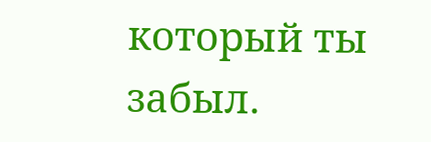который ты забыл.